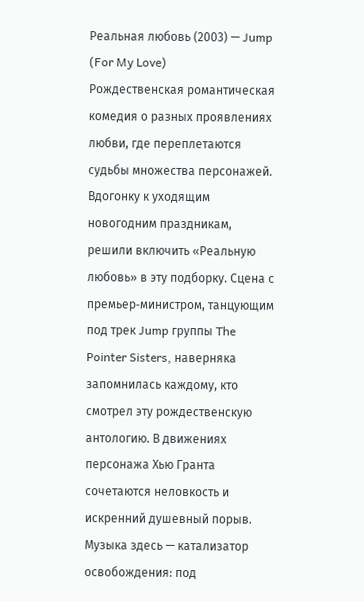Реальная любовь (2003) — Jump (For My Love)
Рождественская романтическая комедия о разных проявлениях любви, где переплетаются судьбы множества персонажей.
Вдогонку к уходящим новогодним праздникам, решили включить «Реальную любовь» в эту подборку. Сцена с премьер‑министром, танцующим под трек Jump группы The Pointer Sisters, наверняка запомнилась каждому, кто смотрел эту рождественскую антологию. В движениях персонажа Хью Гранта сочетаются неловкость и искренний душевный порыв. Музыка здесь — катализатор освобождения: под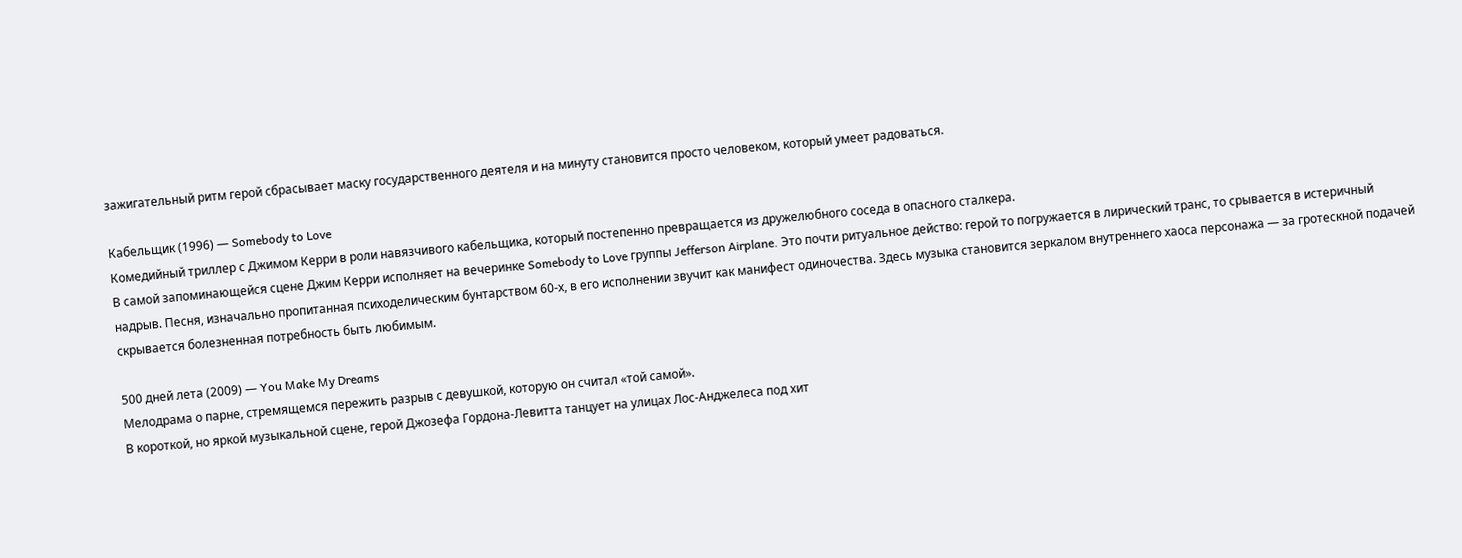зажигательный ритм герой сбрасывает маску государственного деятеля и на минуту становится просто человеком, который умеет радоваться.

Кабельщик (1996) — Somebody to Love
Комедийный триллер с Джимом Керри в роли навязчивого кабельщика, который постепенно превращается из дружелюбного соседа в опасного сталкера.
В самой запоминающейся сцене Джим Керри исполняет на вечеринке Somebody to Love группы Jefferson Airplane. Это почти ритуальное действо: герой то погружается в лирический транс, то срывается в истеричный надрыв. Песня, изначально пропитанная психоделическим бунтарством 60‑х, в его исполнении звучит как манифест одиночества. Здесь музыка становится зеркалом внутреннего хаоса персонажа — за гротескной подачей скрывается болезненная потребность быть любимым.

500 дней лета (2009) — You Make My Dreams
Мелодрама о парне, стремящемся пережить разрыв с девушкой, которую он считал «той самой».
В короткой, но яркой музыкальной сцене, герой Джозефа Гордона‑Левитта танцует на улицах Лос‑Анджелеса под хит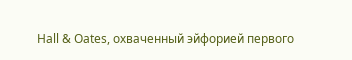Hall & Oates, охваченный эйфорией первого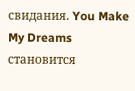свидания. You Make My Dreams становится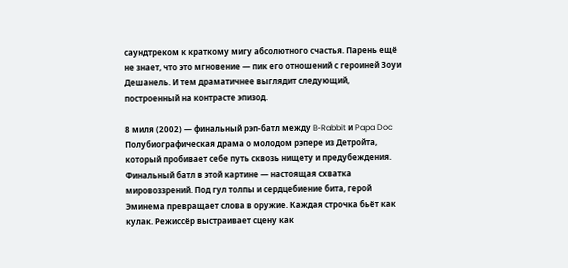саундтреком к краткому мигу абсолютного счастья. Парень ещё не знает, что это мгновение — пик его отношений с героиней Зоуи Дешанель. И тем драматичнее выглядит следующий, построенный на контрасте эпизод.

8 миля (2002) — финальный рэп‑батл между B‑Rabbit и Papa Doc
Полубиографическая драма о молодом рэпере из Детройта, который пробивает себе путь сквозь нищету и предубеждения.
Финальный батл в этой картине — настоящая схватка мировоззрений. Под гул толпы и сердцебиение бита, герой Эминема превращает слова в оружие. Каждая строчка бьёт как кулак. Режиссёр выстраивает сцену как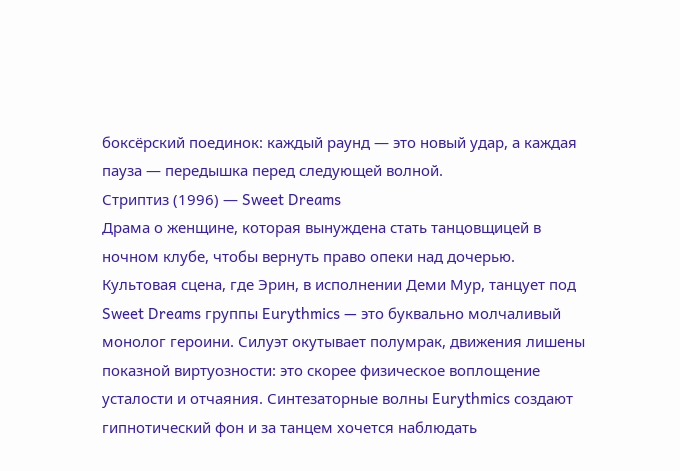боксёрский поединок: каждый раунд — это новый удар, а каждая пауза — передышка перед следующей волной.
Стриптиз (1996) — Sweet Dreams
Драма о женщине, которая вынуждена стать танцовщицей в ночном клубе, чтобы вернуть право опеки над дочерью.
Культовая сцена, где Эрин, в исполнении Деми Мур, танцует под Sweet Dreams группы Eurythmics — это буквально молчаливый монолог героини. Силуэт окутывает полумрак, движения лишены показной виртуозности: это скорее физическое воплощение усталости и отчаяния. Синтезаторные волны Eurythmics создают гипнотический фон и за танцем хочется наблюдать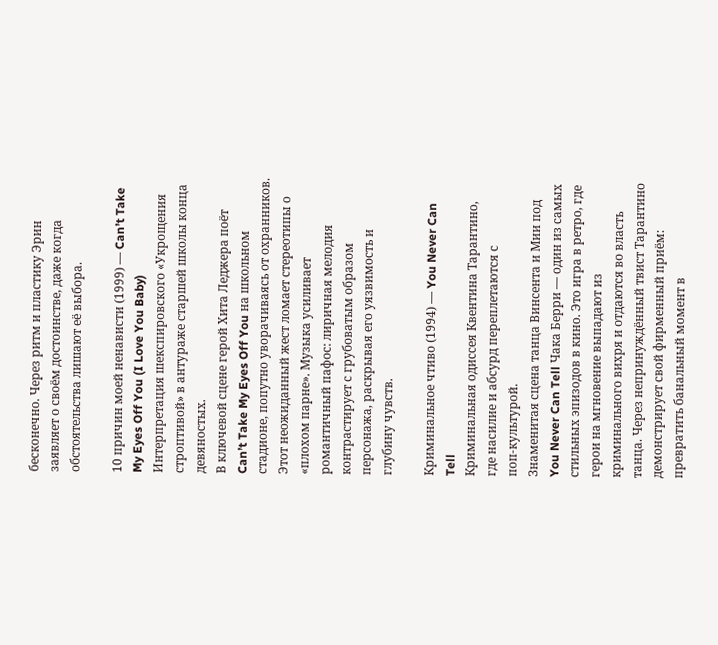бесконечно. Через ритм и пластику Эрин заявляет о своём достоинстве, даже когда обстоятельства лишают её выбора.

10 причин моей ненависти (1999) — Can’t Take My Eyes Off You (I Love You Baby)
Интерпретация шекспировского «Укрощения строптивой» в антураже старшей школы конца девяностых.
В ключевой сцене герой Хита Леджера поёт Can’t Take My Eyes Off You на школьном стадионе, попутно уворачиваясь от охранников. Этот неожиданный жест ломает стереотипы о «плохом парне». Музыка усиливает романтичный пафос: лиричная мелодия контрастирует с грубоватым образом персонажа, раскрывая его уязвимость и глубину чувств.

Криминальное чтиво (1994) — You Never Can Tell
Криминальная одиссея Квентина Тарантино, где насилие и абсурд переплетаются с поп‑культурой.
Знаменитая сцена танца Винсента и Мии под You Never Can Tell Чака Берри — один из самых стильных эпизодов в кино. Это игра в ретро, где герои на мгновение выпадают из криминального вихря и отдаются во власть танца. Через непринуждённый твист Тарантино демонстрирует свой фирменный приём: превратить банальный момент в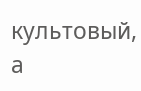культовый, а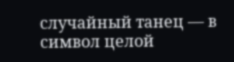случайный танец — в символ целой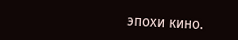эпохи кино.